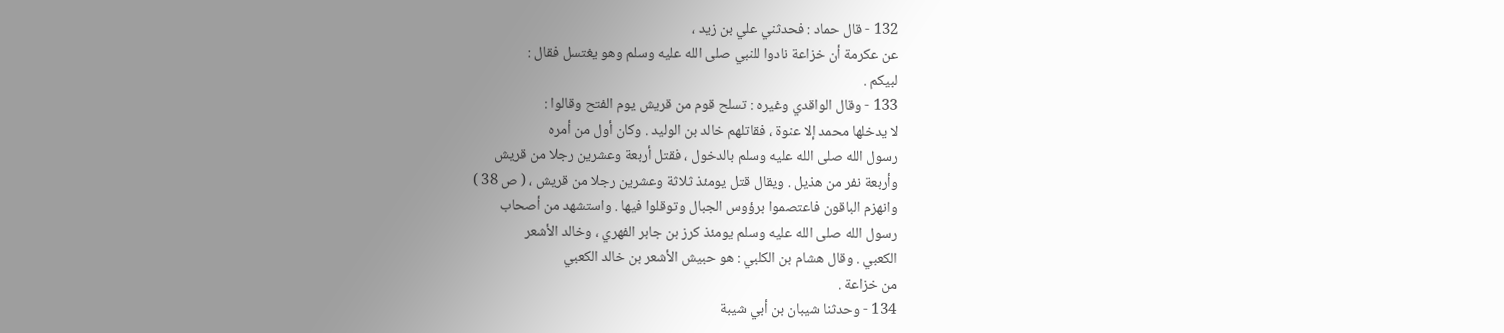132 - قال حماد : فحدثني علي بن زيد ،
عن عكرمة أن خزاعة نادوا للنبي صلى الله عليه وسلم وهو يغتسل فقال :
لبيكم .
133 - وقال الواقدي وغيره : تسلح قوم من قريش يوم الفتح وقالوا :
لا يدخلها محمد إلا عنوة ، فقاتلهم خالد بن الوليد . وكان أول من أمره
رسول الله صلى الله عليه وسلم بالدخول ، فقتل أربعة وعشرين رجلا من قريش
وأربعة نفر من هذيل . ويقال قتل يومئذ ثلاثة وعشرين رجلا من قريش ، ( ص 38 )
وانهزم الباقون فاعتصموا برؤوس الجبال وتوقلوا فيها . واستشهد من أصحاب
رسول الله صلى الله عليه وسلم يومئذ كرز بن جابر الفهري ، وخالد الأشعر
الكعبي . وقال هشام بن الكلبي : هو حبيش الأشعر بن خالد الكعبي
من خزاعة .
134 - وحدثنا شيبان بن أبي شيبة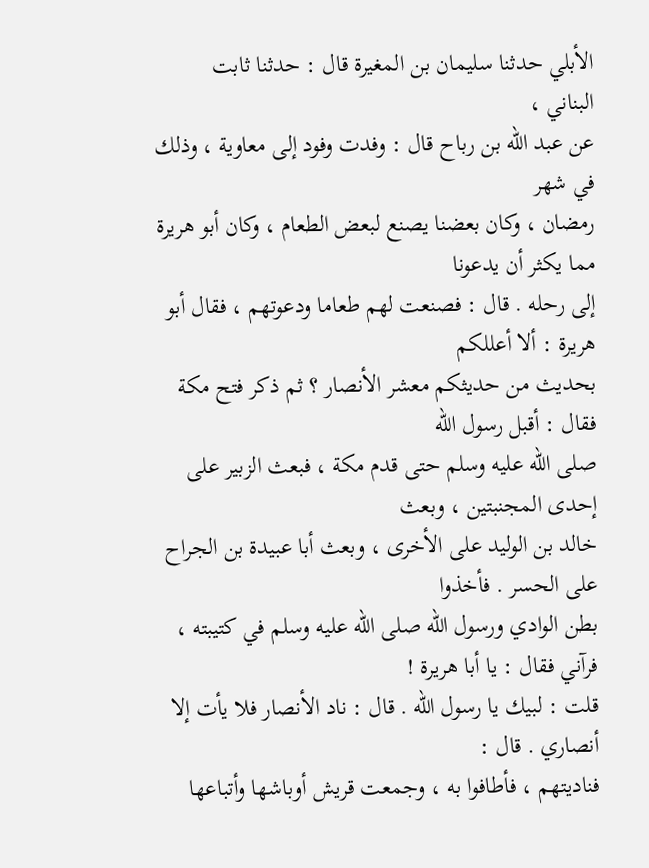الأبلي حدثنا سليمان بن المغيرة قال : حدثنا ثابت
البناني ،
عن عبد الله بن رباح قال : وفدت وفود إلى معاوية ، وذلك في شهر
رمضان ، وكان بعضنا يصنع لبعض الطعام ، وكان أبو هريرة مما يكثر أن يدعونا
إلى رحله . قال : فصنعت لهم طعاما ودعوتهم ، فقال أبو هريرة : ألا أعللكم
بحديث من حديثكم معشر الأنصار ؟ ثم ذكر فتح مكة فقال : أقبل رسول الله
صلى الله عليه وسلم حتى قدم مكة ، فبعث الزبير على إحدى المجنبتين ، وبعث
خالد بن الوليد على الأخرى ، وبعث أبا عبيدة بن الجراح على الحسر . فأخذوا
بطن الوادي ورسول الله صلى الله عليه وسلم في كتيبته ، فرآني فقال : يا أبا هريرة !
قلت : لبيك يا رسول الله . قال : ناد الأنصار فلا يأت إلا أنصاري . قال :
فناديتهم ، فأطافوا به ، وجمعت قريش أوباشها وأتباعها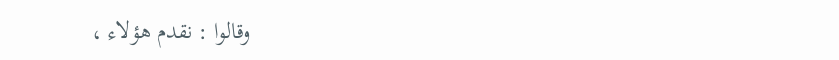وقالوا : نقدم هؤلاء ،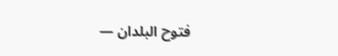فتوح البلدان —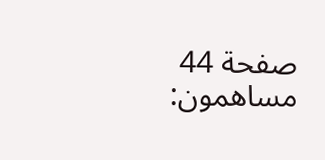صفحة 44
مساهمون: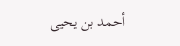أحمد بن يحيى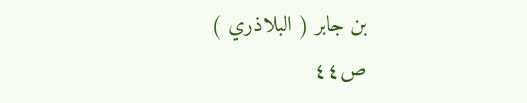بن جابر ( البلاذري )
ص٤٤